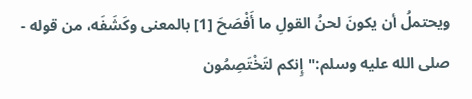ويحتملُ أن يكونَ لحنُ القولِ ما أَفْصَحَ [1] بالمعنى وكَشَفَه، من قوله - صلى الله عليه وسلم:"إِنكم لتَخْتَصِمُون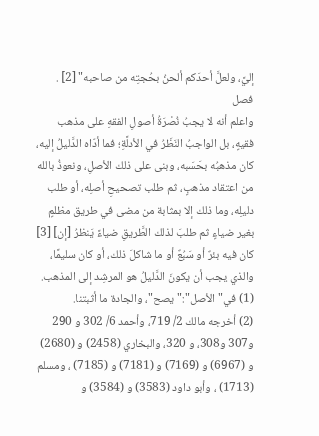إليَّ، ولعلَّ أحدَكم ألحنُ بحُجتِه من صاحبه" [2] .
فصل
واعلم أنه لا يجبُ نُصْرَةُ أصولِ الفقهِ على مذهب فقيهٍ، بل الواجبُ النَظَرُ في الأدلَّةِ؛ فما أدّاه الدَّليلُ إليه، كان مذهبُه بحَسَبه، وبنى على ذلك الأصلِ، ونعوذُ بالله من اعتقاد مذهبٍ، ثم طلب تصحيحِ أصلِه، أو طلب دليلِه، وما ذلك إلا بمثابة من مضى في طريق مظلمٍ بغير ضياءٍ ثم طلبَ لذلك الطَّريقِ ضياءً يَنظرُ [إن] [3] كان فيه بئرٌ أو سَبُعٌ أو ما شاكلَ ذلك، أو كان سليمًا، والذي يجب أن يكونَ الدَّليلُ هو المرشِد إلى المذهب.
(1) في"الأصل":"يصح"، والجادة ما أثبتنا.
(2) أخرجه مالك 2/ 719، وأحمد 6/ 302 و 290 و307 و308، و 320، والبخاري (2458) و (2680) و (6967) و (7169) و (7181) و (7185) ، ومسلم (1713) ، وأبو داود (3583) و (3584) و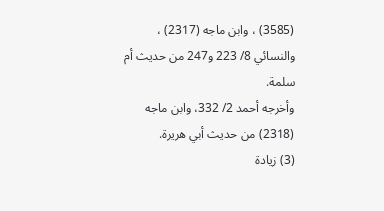(3585) ، وابن ماجه (2317) ، والنسائي 8/ 223 و247 من حديث أم سلمة.
وأخرجه أحمد 2/ 332، وابن ماجه (2318) من حديث أبي هريرة.
(3) زيادة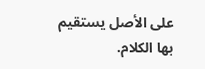على الأصل يستقيم بها الكلام.